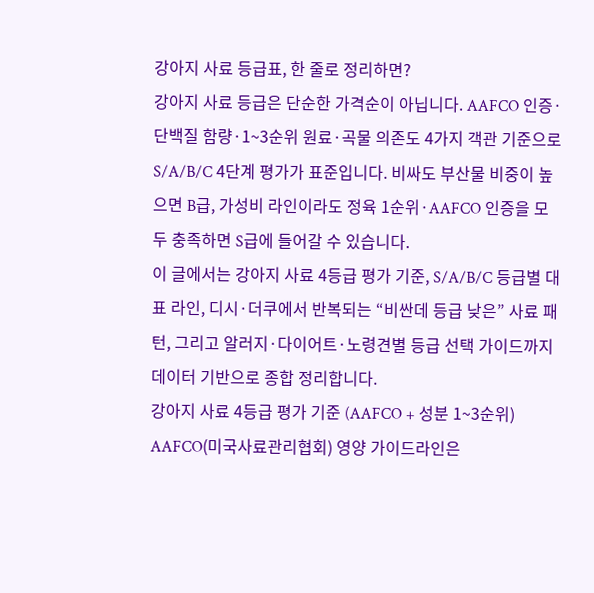강아지 사료 등급표, 한 줄로 정리하면?
강아지 사료 등급은 단순한 가격순이 아닙니다. AAFCO 인증·단백질 함량·1~3순위 원료·곡물 의존도 4가지 객관 기준으로 S/A/B/C 4단계 평가가 표준입니다. 비싸도 부산물 비중이 높으면 B급, 가성비 라인이라도 정육 1순위·AAFCO 인증을 모두 충족하면 S급에 들어갈 수 있습니다.
이 글에서는 강아지 사료 4등급 평가 기준, S/A/B/C 등급별 대표 라인, 디시·더쿠에서 반복되는 “비싼데 등급 낮은” 사료 패턴, 그리고 알러지·다이어트·노령견별 등급 선택 가이드까지 데이터 기반으로 종합 정리합니다.
강아지 사료 4등급 평가 기준 (AAFCO + 성분 1~3순위)
AAFCO(미국사료관리협회) 영양 가이드라인은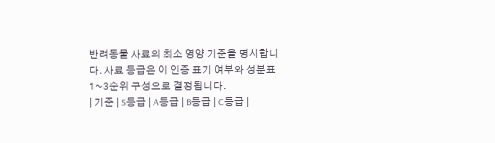반려동물 사료의 최소 영양 기준을 명시합니다. 사료 등급은 이 인증 표기 여부와 성분표 1~3순위 구성으로 결정됩니다.
| 기준 | S등급 | A등급 | B등급 | C등급 |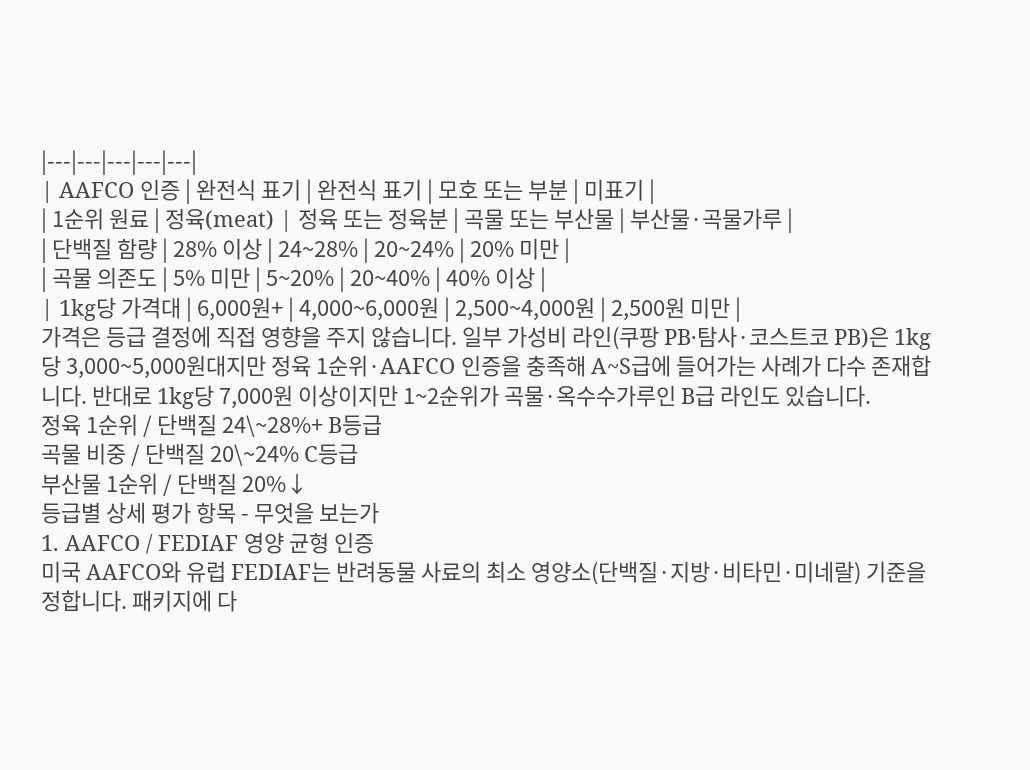|---|---|---|---|---|
| AAFCO 인증 | 완전식 표기 | 완전식 표기 | 모호 또는 부분 | 미표기 |
| 1순위 원료 | 정육(meat) | 정육 또는 정육분 | 곡물 또는 부산물 | 부산물·곡물가루 |
| 단백질 함량 | 28% 이상 | 24~28% | 20~24% | 20% 미만 |
| 곡물 의존도 | 5% 미만 | 5~20% | 20~40% | 40% 이상 |
| 1kg당 가격대 | 6,000원+ | 4,000~6,000원 | 2,500~4,000원 | 2,500원 미만 |
가격은 등급 결정에 직접 영향을 주지 않습니다. 일부 가성비 라인(쿠팡 PB·탐사·코스트코 PB)은 1kg당 3,000~5,000원대지만 정육 1순위·AAFCO 인증을 충족해 A~S급에 들어가는 사례가 다수 존재합니다. 반대로 1kg당 7,000원 이상이지만 1~2순위가 곡물·옥수수가루인 B급 라인도 있습니다.
정육 1순위 / 단백질 24\~28%+ B등급
곡물 비중 / 단백질 20\~24% C등급
부산물 1순위 / 단백질 20%↓
등급별 상세 평가 항목 - 무엇을 보는가
1. AAFCO / FEDIAF 영양 균형 인증
미국 AAFCO와 유럽 FEDIAF는 반려동물 사료의 최소 영양소(단백질·지방·비타민·미네랄) 기준을 정합니다. 패키지에 다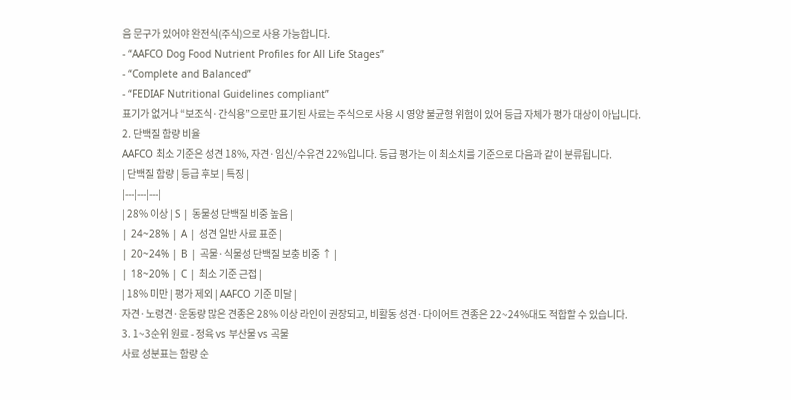음 문구가 있어야 완전식(주식)으로 사용 가능합니다.
- “AAFCO Dog Food Nutrient Profiles for All Life Stages”
- “Complete and Balanced”
- “FEDIAF Nutritional Guidelines compliant”
표기가 없거나 “보조식·간식용”으로만 표기된 사료는 주식으로 사용 시 영양 불균형 위험이 있어 등급 자체가 평가 대상이 아닙니다.
2. 단백질 함량 비율
AAFCO 최소 기준은 성견 18%, 자견·임신/수유견 22%입니다. 등급 평가는 이 최소치를 기준으로 다음과 같이 분류됩니다.
| 단백질 함량 | 등급 후보 | 특징 |
|---|---|---|
| 28% 이상 | S | 동물성 단백질 비중 높음 |
| 24~28% | A | 성견 일반 사료 표준 |
| 20~24% | B | 곡물·식물성 단백질 보충 비중 ↑ |
| 18~20% | C | 최소 기준 근접 |
| 18% 미만 | 평가 제외 | AAFCO 기준 미달 |
자견·노령견·운동량 많은 견종은 28% 이상 라인이 권장되고, 비활동 성견·다이어트 견종은 22~24%대도 적합할 수 있습니다.
3. 1~3순위 원료 - 정육 vs 부산물 vs 곡물
사료 성분표는 함량 순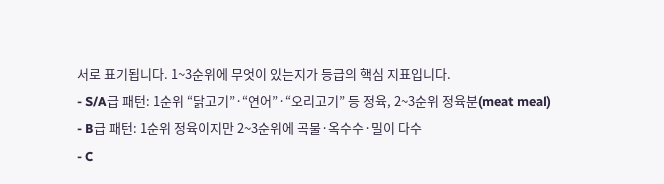서로 표기됩니다. 1~3순위에 무엇이 있는지가 등급의 핵심 지표입니다.
- S/A급 패턴: 1순위 “닭고기”·“연어”·“오리고기” 등 정육, 2~3순위 정육분(meat meal)
- B급 패턴: 1순위 정육이지만 2~3순위에 곡물·옥수수·밀이 다수
- C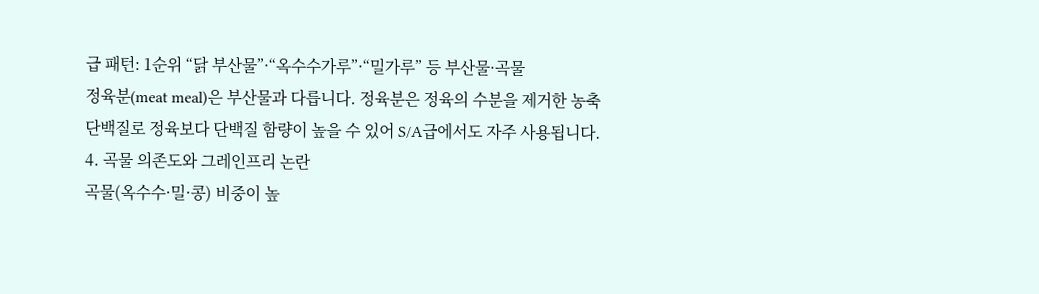급 패턴: 1순위 “닭 부산물”·“옥수수가루”·“밀가루” 등 부산물·곡물
정육분(meat meal)은 부산물과 다릅니다. 정육분은 정육의 수분을 제거한 농축 단백질로 정육보다 단백질 함량이 높을 수 있어 S/A급에서도 자주 사용됩니다.
4. 곡물 의존도와 그레인프리 논란
곡물(옥수수·밀·콩) 비중이 높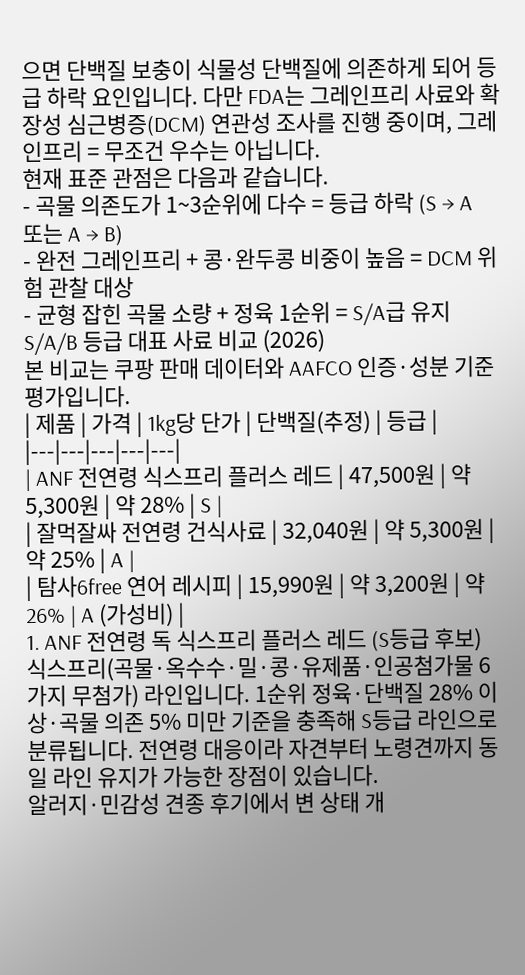으면 단백질 보충이 식물성 단백질에 의존하게 되어 등급 하락 요인입니다. 다만 FDA는 그레인프리 사료와 확장성 심근병증(DCM) 연관성 조사를 진행 중이며, 그레인프리 = 무조건 우수는 아닙니다.
현재 표준 관점은 다음과 같습니다.
- 곡물 의존도가 1~3순위에 다수 = 등급 하락 (S → A 또는 A → B)
- 완전 그레인프리 + 콩·완두콩 비중이 높음 = DCM 위험 관찰 대상
- 균형 잡힌 곡물 소량 + 정육 1순위 = S/A급 유지
S/A/B 등급 대표 사료 비교 (2026)
본 비교는 쿠팡 판매 데이터와 AAFCO 인증·성분 기준 평가입니다.
| 제품 | 가격 | 1kg당 단가 | 단백질(추정) | 등급 |
|---|---|---|---|---|
| ANF 전연령 식스프리 플러스 레드 | 47,500원 | 약 5,300원 | 약 28% | S |
| 잘먹잘싸 전연령 건식사료 | 32,040원 | 약 5,300원 | 약 25% | A |
| 탐사6free 연어 레시피 | 15,990원 | 약 3,200원 | 약 26% | A (가성비) |
1. ANF 전연령 독 식스프리 플러스 레드 (S등급 후보)
식스프리(곡물·옥수수·밀·콩·유제품·인공첨가물 6가지 무첨가) 라인입니다. 1순위 정육·단백질 28% 이상·곡물 의존 5% 미만 기준을 충족해 S등급 라인으로 분류됩니다. 전연령 대응이라 자견부터 노령견까지 동일 라인 유지가 가능한 장점이 있습니다.
알러지·민감성 견종 후기에서 변 상태 개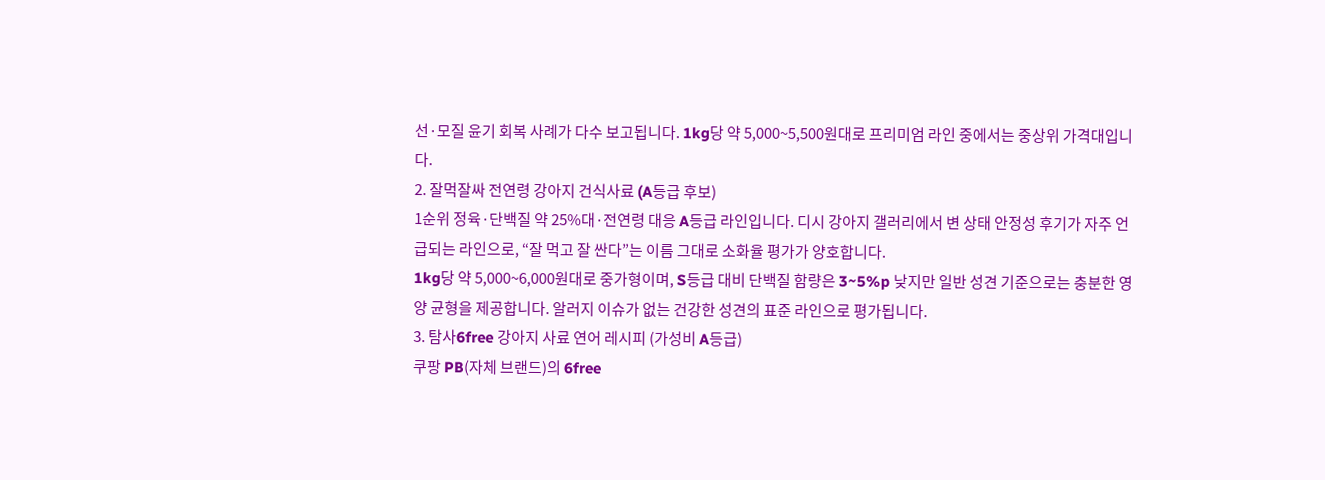선·모질 윤기 회복 사례가 다수 보고됩니다. 1kg당 약 5,000~5,500원대로 프리미엄 라인 중에서는 중상위 가격대입니다.
2. 잘먹잘싸 전연령 강아지 건식사료 (A등급 후보)
1순위 정육·단백질 약 25%대·전연령 대응 A등급 라인입니다. 디시 강아지 갤러리에서 변 상태 안정성 후기가 자주 언급되는 라인으로, “잘 먹고 잘 싼다”는 이름 그대로 소화율 평가가 양호합니다.
1kg당 약 5,000~6,000원대로 중가형이며, S등급 대비 단백질 함량은 3~5%p 낮지만 일반 성견 기준으로는 충분한 영양 균형을 제공합니다. 알러지 이슈가 없는 건강한 성견의 표준 라인으로 평가됩니다.
3. 탐사6free 강아지 사료 연어 레시피 (가성비 A등급)
쿠팡 PB(자체 브랜드)의 6free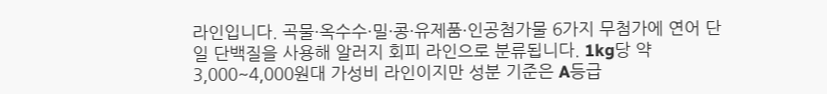라인입니다. 곡물·옥수수·밀·콩·유제품·인공첨가물 6가지 무첨가에 연어 단일 단백질을 사용해 알러지 회피 라인으로 분류됩니다. 1kg당 약 3,000~4,000원대 가성비 라인이지만 성분 기준은 A등급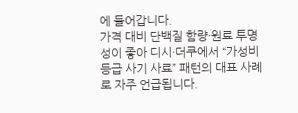에 들어갑니다.
가격 대비 단백질 함량·원료 투명성이 좋아 디시·더쿠에서 “가성비 등급 사기 사료” 패턴의 대표 사례로 자주 언급됩니다.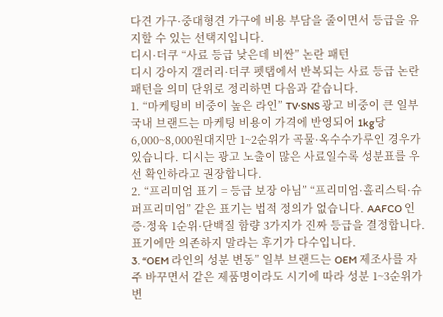다견 가구·중대형견 가구에 비용 부담을 줄이면서 등급을 유지할 수 있는 선택지입니다.
디시·더쿠 “사료 등급 낮은데 비싼” 논란 패턴
디시 강아지 갤러리·더쿠 펫탭에서 반복되는 사료 등급 논란 패턴을 의미 단위로 정리하면 다음과 같습니다.
1. “마케팅비 비중이 높은 라인” TV·SNS 광고 비중이 큰 일부 국내 브랜드는 마케팅 비용이 가격에 반영되어 1kg당 6,000~8,000원대지만 1~2순위가 곡물·옥수수가루인 경우가 있습니다. 디시는 광고 노출이 많은 사료일수록 성분표를 우선 확인하라고 권장합니다.
2. “프리미엄 표기 = 등급 보장 아님” “프리미엄·홀리스틱·슈퍼프리미엄” 같은 표기는 법적 정의가 없습니다. AAFCO 인증·정육 1순위·단백질 함량 3가지가 진짜 등급을 결정합니다. 표기에만 의존하지 말라는 후기가 다수입니다.
3. “OEM 라인의 성분 변동” 일부 브랜드는 OEM 제조사를 자주 바꾸면서 같은 제품명이라도 시기에 따라 성분 1~3순위가 변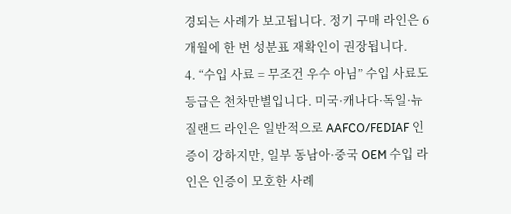경되는 사례가 보고됩니다. 정기 구매 라인은 6개월에 한 번 성분표 재확인이 권장됩니다.
4. “수입 사료 = 무조건 우수 아님” 수입 사료도 등급은 천차만별입니다. 미국·캐나다·독일·뉴질랜드 라인은 일반적으로 AAFCO/FEDIAF 인증이 강하지만, 일부 동남아·중국 OEM 수입 라인은 인증이 모호한 사례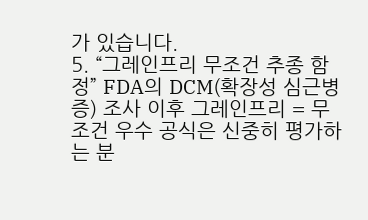가 있습니다.
5. “그레인프리 무조건 추종 함정” FDA의 DCM(확장성 심근병증) 조사 이후 그레인프리 = 무조건 우수 공식은 신중히 평가하는 분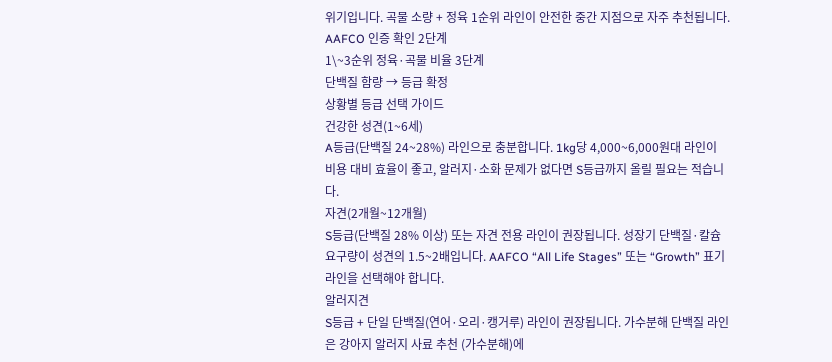위기입니다. 곡물 소량 + 정육 1순위 라인이 안전한 중간 지점으로 자주 추천됩니다.
AAFCO 인증 확인 2단계
1\~3순위 정육·곡물 비율 3단계
단백질 함량 → 등급 확정
상황별 등급 선택 가이드
건강한 성견(1~6세)
A등급(단백질 24~28%) 라인으로 충분합니다. 1kg당 4,000~6,000원대 라인이 비용 대비 효율이 좋고, 알러지·소화 문제가 없다면 S등급까지 올릴 필요는 적습니다.
자견(2개월~12개월)
S등급(단백질 28% 이상) 또는 자견 전용 라인이 권장됩니다. 성장기 단백질·칼슘 요구량이 성견의 1.5~2배입니다. AAFCO “All Life Stages” 또는 “Growth” 표기 라인을 선택해야 합니다.
알러지견
S등급 + 단일 단백질(연어·오리·캥거루) 라인이 권장됩니다. 가수분해 단백질 라인은 강아지 알러지 사료 추천 (가수분해)에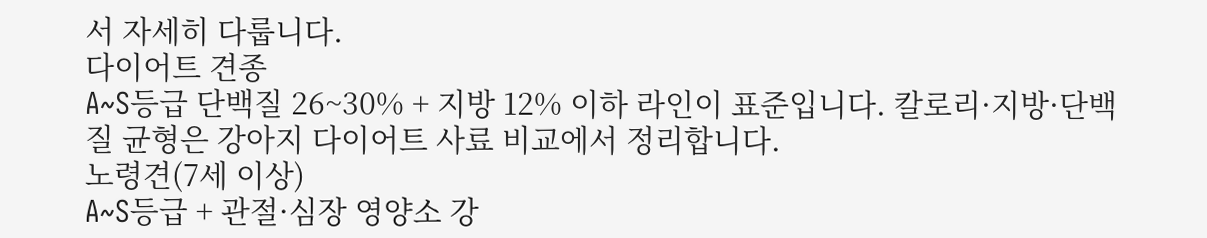서 자세히 다룹니다.
다이어트 견종
A~S등급 단백질 26~30% + 지방 12% 이하 라인이 표준입니다. 칼로리·지방·단백질 균형은 강아지 다이어트 사료 비교에서 정리합니다.
노령견(7세 이상)
A~S등급 + 관절·심장 영양소 강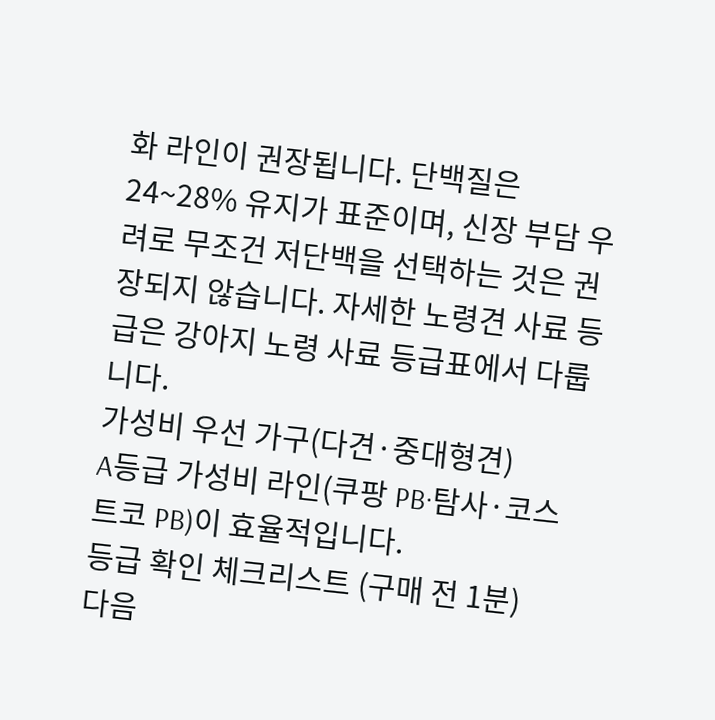화 라인이 권장됩니다. 단백질은 24~28% 유지가 표준이며, 신장 부담 우려로 무조건 저단백을 선택하는 것은 권장되지 않습니다. 자세한 노령견 사료 등급은 강아지 노령 사료 등급표에서 다룹니다.
가성비 우선 가구(다견·중대형견)
A등급 가성비 라인(쿠팡 PB·탐사·코스트코 PB)이 효율적입니다.
등급 확인 체크리스트 (구매 전 1분)
다음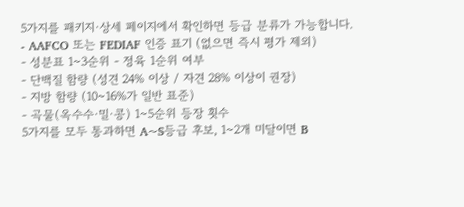5가지를 패키지·상세 페이지에서 확인하면 등급 분류가 가능합니다.
- AAFCO 또는 FEDIAF 인증 표기 (없으면 즉시 평가 제외)
- 성분표 1~3순위 - 정육 1순위 여부
- 단백질 함량 (성견 24% 이상 / 자견 28% 이상이 권장)
- 지방 함량 (10~16%가 일반 표준)
- 곡물(옥수수·밀·콩) 1~5순위 등장 횟수
5가지를 모두 통과하면 A~S등급 후보, 1~2개 미달이면 B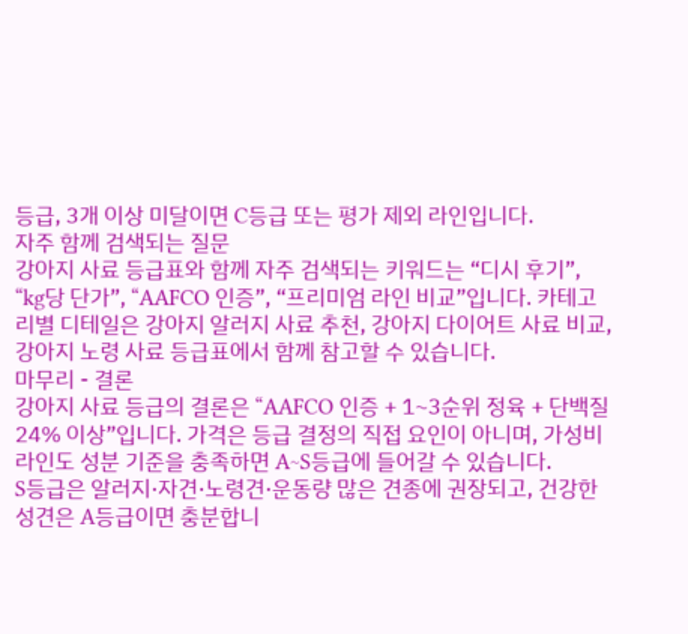등급, 3개 이상 미달이면 C등급 또는 평가 제외 라인입니다.
자주 함께 검색되는 질문
강아지 사료 등급표와 함께 자주 검색되는 키워드는 “디시 후기”, “kg당 단가”, “AAFCO 인증”, “프리미엄 라인 비교”입니다. 카테고리별 디테일은 강아지 알러지 사료 추천, 강아지 다이어트 사료 비교, 강아지 노령 사료 등급표에서 함께 참고할 수 있습니다.
마무리 - 결론
강아지 사료 등급의 결론은 “AAFCO 인증 + 1~3순위 정육 + 단백질 24% 이상”입니다. 가격은 등급 결정의 직접 요인이 아니며, 가성비 라인도 성분 기준을 충족하면 A~S등급에 들어갈 수 있습니다.
S등급은 알러지·자견·노령견·운동량 많은 견종에 권장되고, 건강한 성견은 A등급이면 충분합니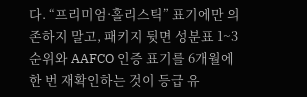다. “프리미엄·홀리스틱” 표기에만 의존하지 말고, 패키지 뒷면 성분표 1~3순위와 AAFCO 인증 표기를 6개월에 한 번 재확인하는 것이 등급 유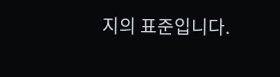지의 표준입니다.